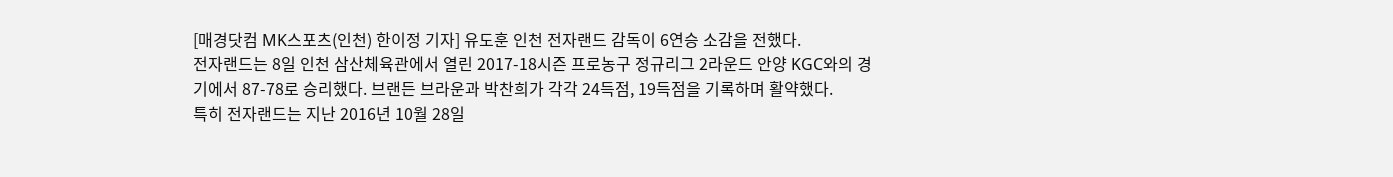[매경닷컴 MK스포츠(인천) 한이정 기자] 유도훈 인천 전자랜드 감독이 6연승 소감을 전했다.
전자랜드는 8일 인천 삼산체육관에서 열린 2017-18시즌 프로농구 정규리그 2라운드 안양 KGC와의 경기에서 87-78로 승리했다. 브랜든 브라운과 박찬희가 각각 24득점, 19득점을 기록하며 활약했다.
특히 전자랜드는 지난 2016년 10월 28일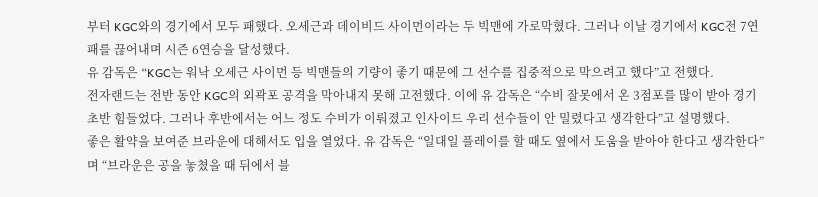부터 KGC와의 경기에서 모두 패했다. 오세근과 데이비드 사이먼이라는 두 빅맨에 가로막혔다. 그러나 이날 경기에서 KGC전 7연패를 끊어내며 시즌 6연승을 달성했다.
유 감독은 “KGC는 워낙 오세근 사이먼 등 빅맨들의 기량이 좋기 때문에 그 선수를 집중적으로 막으려고 했다”고 전했다.
전자랜드는 전반 동안 KGC의 외곽포 공격을 막아내지 못해 고전했다. 이에 유 감독은 “수비 잘못에서 온 3점포를 많이 받아 경기 초반 힘들었다. 그러나 후반에서는 어느 정도 수비가 이뤄졌고 인사이드 우리 선수들이 안 밀렸다고 생각한다”고 설명했다.
좋은 활약을 보여준 브라운에 대해서도 입을 열었다. 유 감독은 “일대일 플레이를 할 때도 옆에서 도움을 받아야 한다고 생각한다”며 “브라운은 공을 놓쳤을 때 뒤에서 블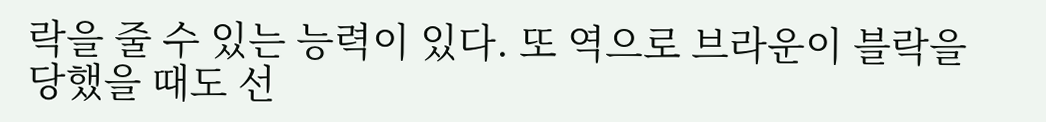락을 줄 수 있는 능력이 있다. 또 역으로 브라운이 블락을 당했을 때도 선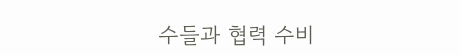수들과 협력 수비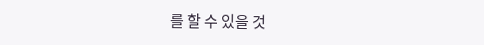를 할 수 있을 것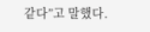같다”고 말했다.